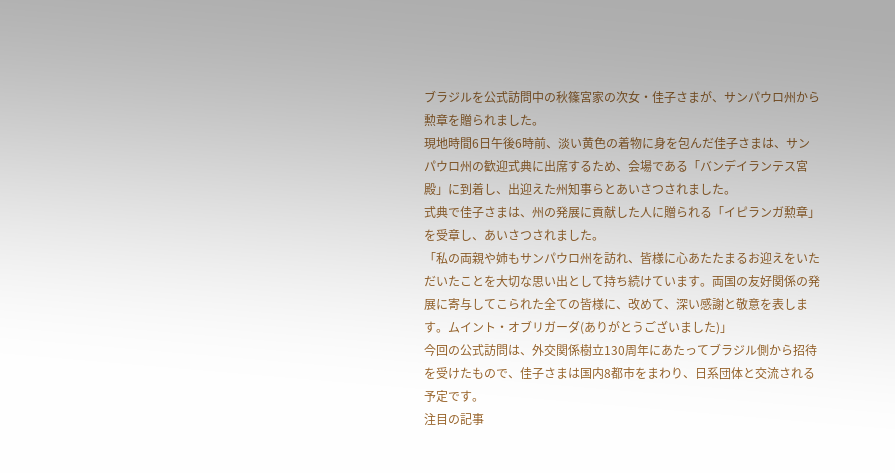ブラジルを公式訪問中の秋篠宮家の次女・佳子さまが、サンパウロ州から勲章を贈られました。
現地時間6日午後6時前、淡い黄色の着物に身を包んだ佳子さまは、サンパウロ州の歓迎式典に出席するため、会場である「バンデイランテス宮殿」に到着し、出迎えた州知事らとあいさつされました。
式典で佳子さまは、州の発展に貢献した人に贈られる「イピランガ勲章」を受章し、あいさつされました。
「私の両親や姉もサンパウロ州を訪れ、皆様に心あたたまるお迎えをいただいたことを大切な思い出として持ち続けています。両国の友好関係の発展に寄与してこられた全ての皆様に、改めて、深い感謝と敬意を表します。ムイント・オブリガーダ(ありがとうございました)」
今回の公式訪問は、外交関係樹立130周年にあたってブラジル側から招待を受けたもので、佳子さまは国内8都市をまわり、日系団体と交流される予定です。
注目の記事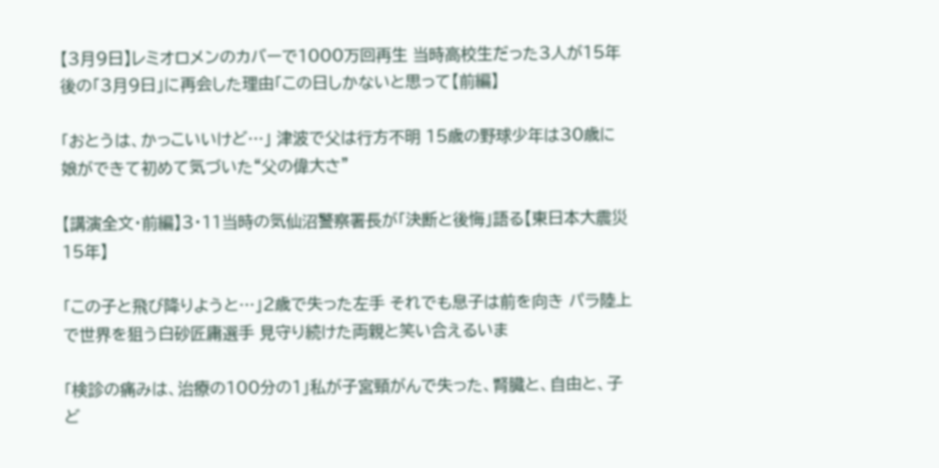【3月9日】レミオロメンのカバーで1000万回再生 当時高校生だった3人が15年後の「3月9日」に再会した理由「この日しかないと思って【前編】

「おとうは、かっこいいけど…」 津波で父は行方不明 15歳の野球少年は30歳に 娘ができて初めて気づいた“父の偉大さ”

【講演全文・前編】3・11当時の気仙沼警察署長が「決断と後悔」語る【東日本大震災15年】

「この子と飛び降りようと…」2歳で失った左手 それでも息子は前を向き パラ陸上で世界を狙う白砂匠庸選手 見守り続けた両親と笑い合えるいま

「検診の痛みは、治療の100分の1」私が子宮頸がんで失った、腎臓と、自由と、子ど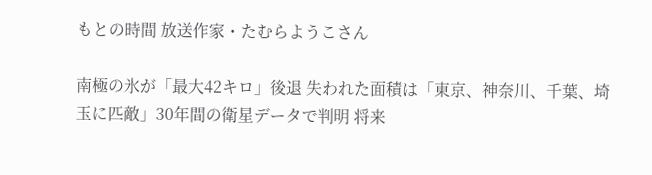もとの時間 放送作家・たむらようこさん

南極の氷が「最大42キロ」後退 失われた面積は「東京、神奈川、千葉、埼玉に匹敵」30年間の衛星データで判明 将来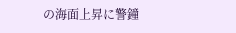の海面上昇に警鐘